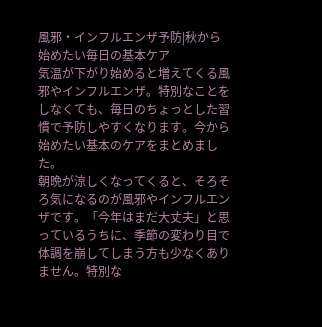風邪・インフルエンザ予防|秋から始めたい毎日の基本ケア
気温が下がり始めると増えてくる風邪やインフルエンザ。特別なことをしなくても、毎日のちょっとした習慣で予防しやすくなります。今から始めたい基本のケアをまとめました。
朝晩が涼しくなってくると、そろそろ気になるのが風邪やインフルエンザです。「今年はまだ大丈夫」と思っているうちに、季節の変わり目で体調を崩してしまう方も少なくありません。特別な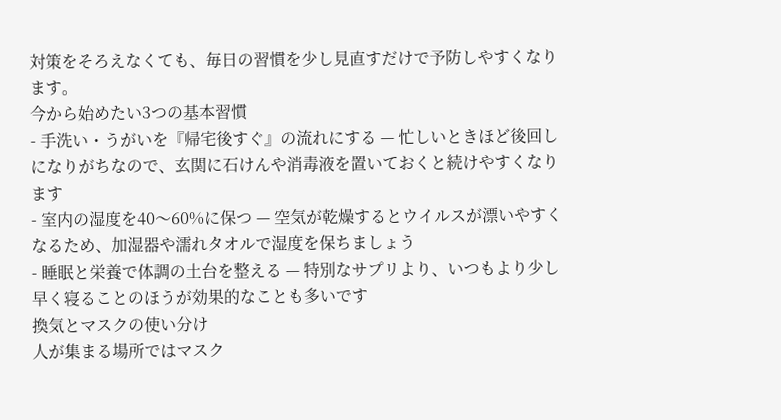対策をそろえなくても、毎日の習慣を少し見直すだけで予防しやすくなります。
今から始めたい3つの基本習慣
- 手洗い・うがいを『帰宅後すぐ』の流れにする — 忙しいときほど後回しになりがちなので、玄関に石けんや消毒液を置いておくと続けやすくなります
- 室内の湿度を40〜60%に保つ — 空気が乾燥するとウイルスが漂いやすくなるため、加湿器や濡れタオルで湿度を保ちましょう
- 睡眠と栄養で体調の土台を整える — 特別なサプリより、いつもより少し早く寝ることのほうが効果的なことも多いです
換気とマスクの使い分け
人が集まる場所ではマスク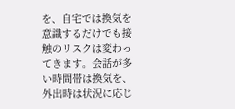を、自宅では換気を意識するだけでも接触のリスクは変わってきます。会話が多い時間帯は換気を、外出時は状況に応じ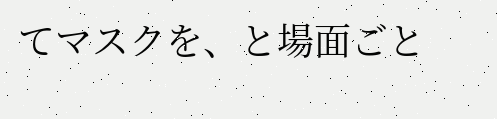てマスクを、と場面ごと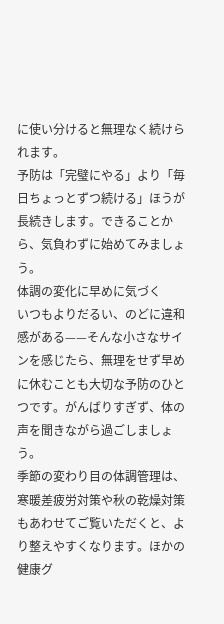に使い分けると無理なく続けられます。
予防は「完璧にやる」より「毎日ちょっとずつ続ける」ほうが長続きします。できることから、気負わずに始めてみましょう。
体調の変化に早めに気づく
いつもよりだるい、のどに違和感がある——そんな小さなサインを感じたら、無理をせず早めに休むことも大切な予防のひとつです。がんばりすぎず、体の声を聞きながら過ごしましょう。
季節の変わり目の体調管理は、寒暖差疲労対策や秋の乾燥対策もあわせてご覧いただくと、より整えやすくなります。ほかの健康グ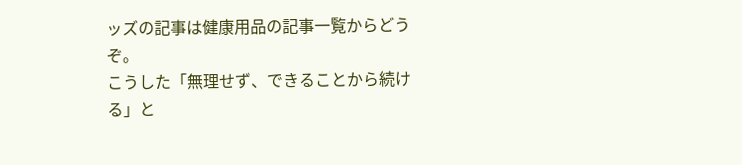ッズの記事は健康用品の記事一覧からどうぞ。
こうした「無理せず、できることから続ける」と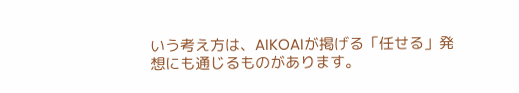いう考え方は、AIKOAIが掲げる「任せる」発想にも通じるものがあります。